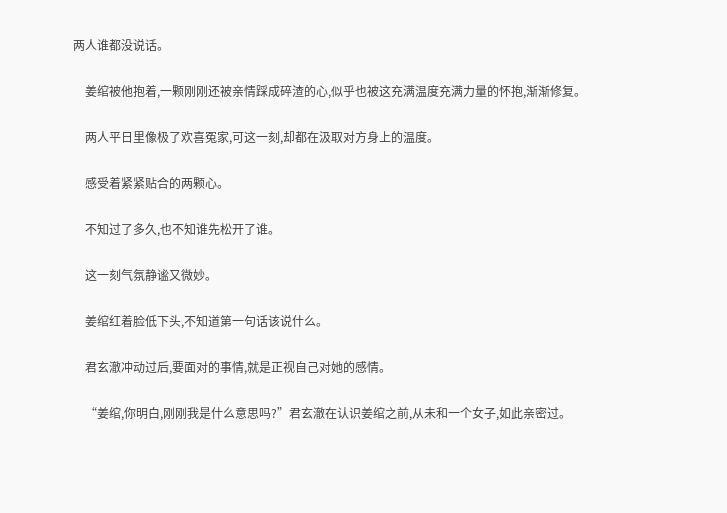两人谁都没说话。

    姜绾被他抱着,一颗刚刚还被亲情踩成碎渣的心,似乎也被这充满温度充满力量的怀抱,渐渐修复。

    两人平日里像极了欢喜冤家,可这一刻,却都在汲取对方身上的温度。

    感受着紧紧贴合的两颗心。

    不知过了多久,也不知谁先松开了谁。

    这一刻气氛静谧又微妙。

    姜绾红着脸低下头,不知道第一句话该说什么。

    君玄澈冲动过后,要面对的事情,就是正视自己对她的感情。

    “姜绾,你明白,刚刚我是什么意思吗?”君玄澈在认识姜绾之前,从未和一个女子,如此亲密过。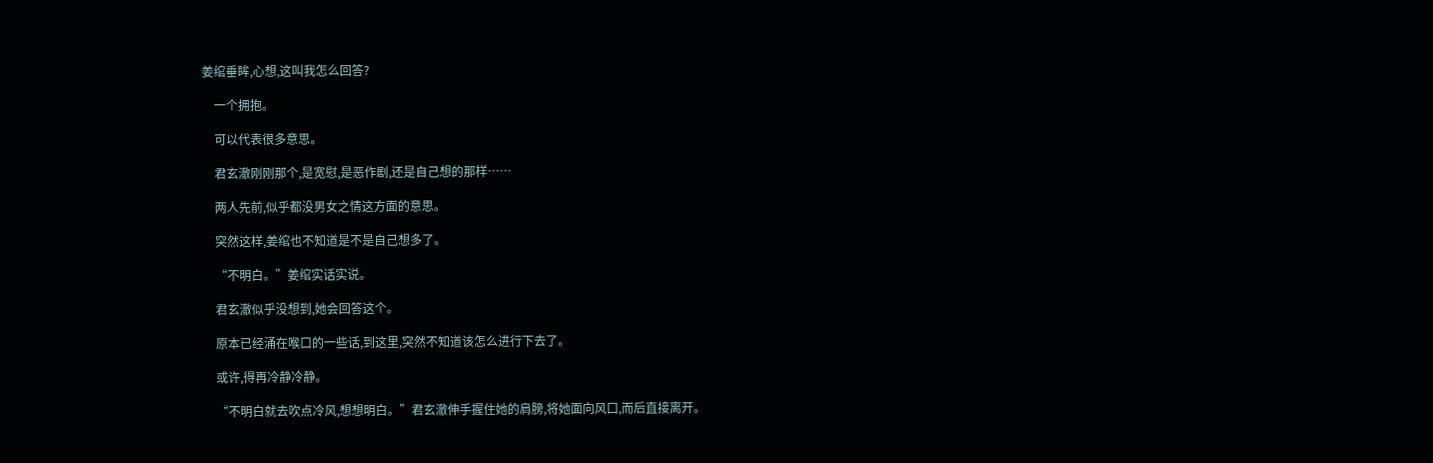姜绾垂眸,心想,这叫我怎么回答?

    一个拥抱。

    可以代表很多意思。

    君玄澈刚刚那个,是宽慰,是恶作剧,还是自己想的那样……

    两人先前,似乎都没男女之情这方面的意思。

    突然这样,姜绾也不知道是不是自己想多了。

    “不明白。”姜绾实话实说。

    君玄澈似乎没想到,她会回答这个。

    原本已经涌在喉口的一些话,到这里,突然不知道该怎么进行下去了。

    或许,得再冷静冷静。

    “不明白就去吹点冷风,想想明白。”君玄澈伸手握住她的肩膀,将她面向风口,而后直接离开。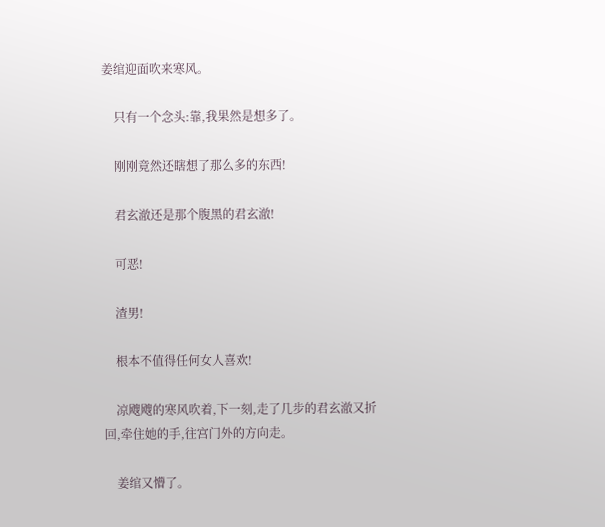姜绾迎面吹来寒风。

    只有一个念头:靠,我果然是想多了。

    刚刚竟然还瞎想了那么多的东西!

    君玄澈还是那个腹黑的君玄澈!

    可恶!

    渣男!

    根本不值得任何女人喜欢!

    凉飕飕的寒风吹着,下一刻,走了几步的君玄澈又折回,牵住她的手,往宫门外的方向走。

    姜绾又懵了。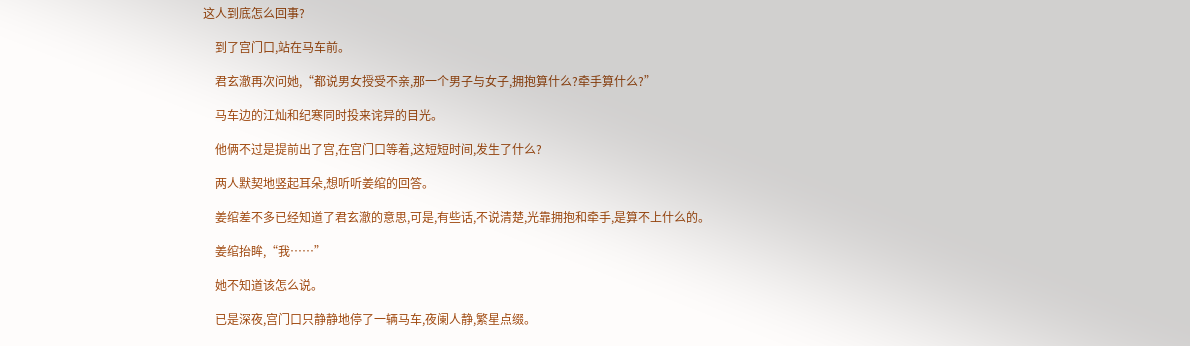这人到底怎么回事?

    到了宫门口,站在马车前。

    君玄澈再次问她,“都说男女授受不亲,那一个男子与女子,拥抱算什么?牵手算什么?”

    马车边的江灿和纪寒同时投来诧异的目光。

    他俩不过是提前出了宫,在宫门口等着,这短短时间,发生了什么?

    两人默契地竖起耳朵,想听听姜绾的回答。

    姜绾差不多已经知道了君玄澈的意思,可是,有些话,不说清楚,光靠拥抱和牵手,是算不上什么的。

    姜绾抬眸,“我……”

    她不知道该怎么说。

    已是深夜,宫门口只静静地停了一辆马车,夜阑人静,繁星点缀。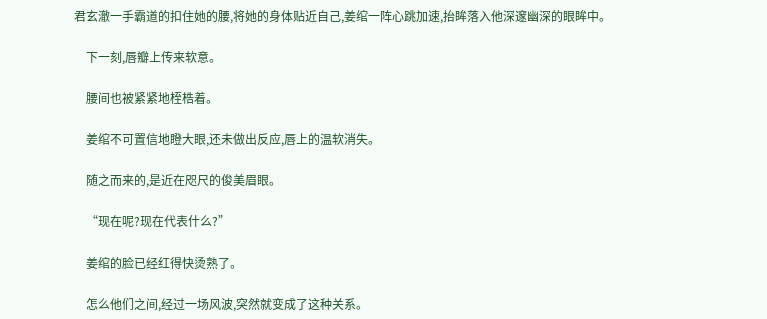君玄澈一手霸道的扣住她的腰,将她的身体贴近自己,姜绾一阵心跳加速,抬眸落入他深邃幽深的眼眸中。

    下一刻,唇瓣上传来软意。

    腰间也被紧紧地桎梏着。

    姜绾不可置信地瞪大眼,还未做出反应,唇上的温软消失。

    随之而来的,是近在咫尺的俊美眉眼。

    “现在呢?现在代表什么?”

    姜绾的脸已经红得快烫熟了。

    怎么他们之间,经过一场风波,突然就变成了这种关系。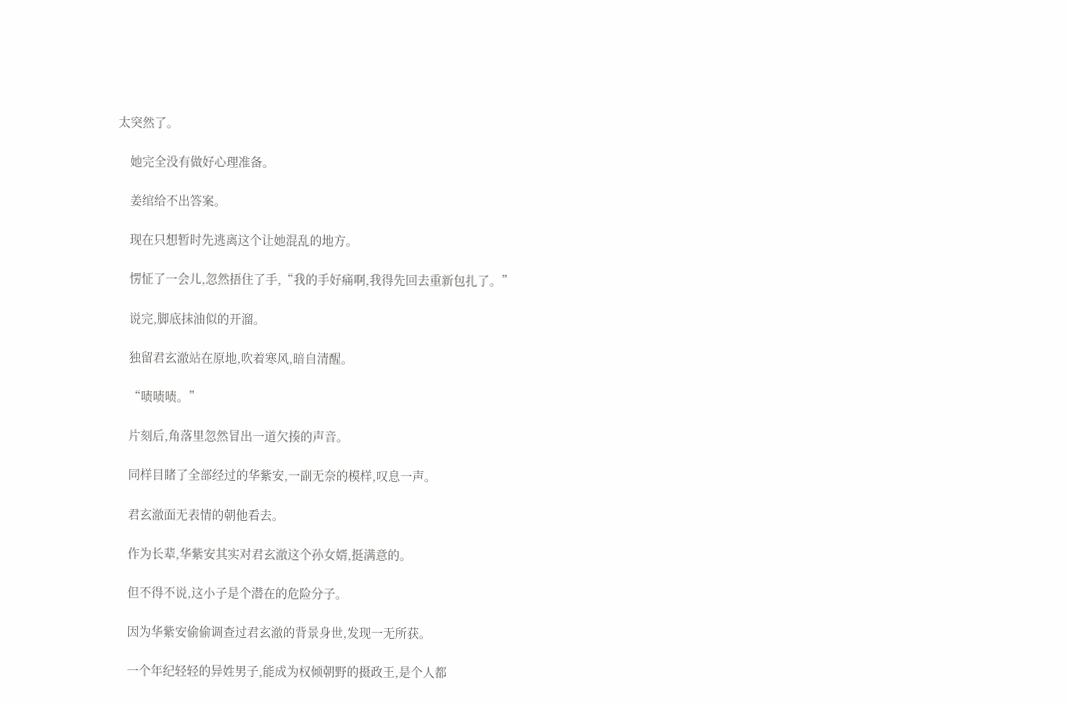太突然了。

    她完全没有做好心理准备。

    姜绾给不出答案。

    现在只想暂时先逃离这个让她混乱的地方。

    愣怔了一会儿,忽然捂住了手,“我的手好痛啊,我得先回去重新包扎了。”

    说完,脚底抹油似的开溜。

    独留君玄澈站在原地,吹着寒风,暗自清醒。

    “啧啧啧。”

    片刻后,角落里忽然冒出一道欠揍的声音。

    同样目睹了全部经过的华紫安,一副无奈的模样,叹息一声。

    君玄澈面无表情的朝他看去。

    作为长辈,华紫安其实对君玄澈这个孙女婿,挺满意的。

    但不得不说,这小子是个潜在的危险分子。

    因为华紫安偷偷调查过君玄澈的背景身世,发现一无所获。

    一个年纪轻轻的异姓男子,能成为权倾朝野的摄政王,是个人都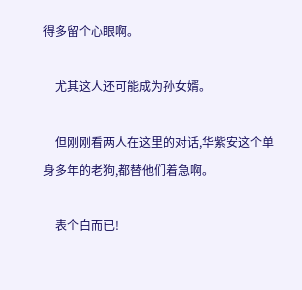得多留个心眼啊。

    尤其这人还可能成为孙女婿。

    但刚刚看两人在这里的对话,华紫安这个单身多年的老狗,都替他们着急啊。

    表个白而已!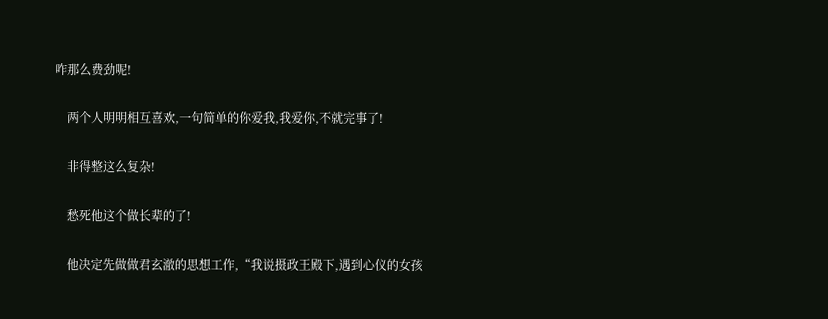咋那么费劲呢!

    两个人明明相互喜欢,一句简单的你爱我,我爱你,不就完事了!

    非得整这么复杂!

    愁死他这个做长辈的了!

    他决定先做做君玄澈的思想工作,“我说摄政王殿下,遇到心仪的女孩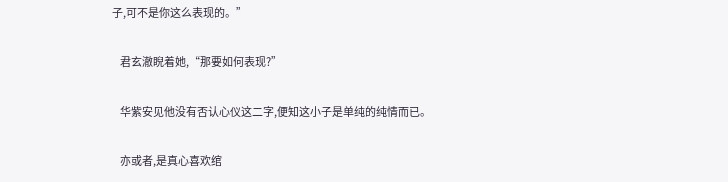子,可不是你这么表现的。”

    君玄澈睨着她,“那要如何表现?”

    华紫安见他没有否认心仪这二字,便知这小子是单纯的纯情而已。

    亦或者,是真心喜欢绾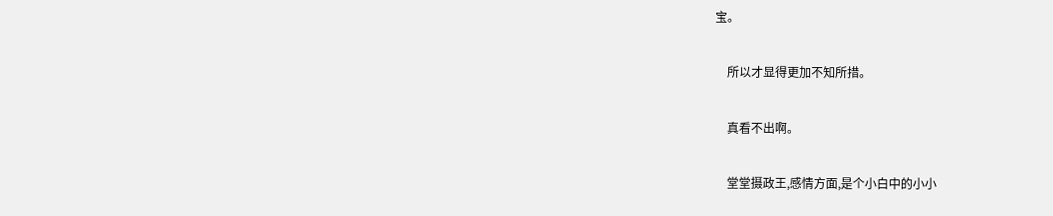宝。

    所以才显得更加不知所措。

    真看不出啊。

    堂堂摄政王,感情方面,是个小白中的小小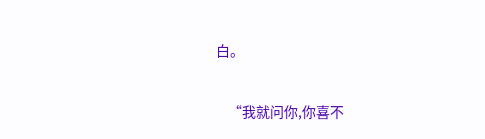白。

    “我就问你,你喜不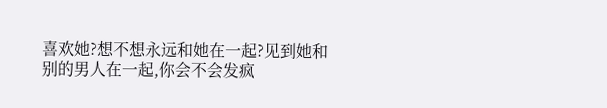喜欢她?想不想永远和她在一起?见到她和别的男人在一起,你会不会发疯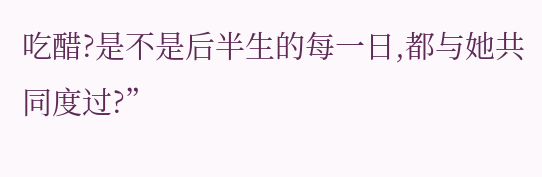吃醋?是不是后半生的每一日,都与她共同度过?”